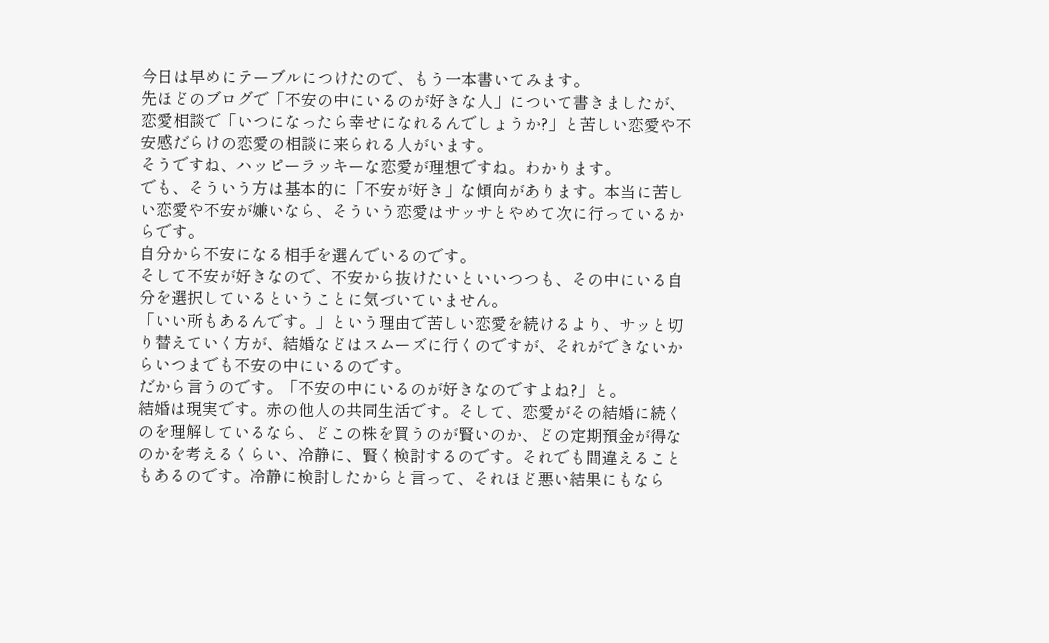今日は早めにテーブルにつけたので、もう一本書いてみます。
先ほどのブログで「不安の中にいるのが好きな人」について書きましたが、恋愛相談で「いつになったら幸せになれるんでしょうか?」と苦しい恋愛や不安感だらけの恋愛の相談に来られる人がいます。
そうですね、ハッピーラッキーな恋愛が理想ですね。わかります。
でも、そういう方は基本的に「不安が好き」な傾向があります。本当に苦しい恋愛や不安が嫌いなら、そういう恋愛はサッサとやめて次に行っているからです。
自分から不安になる相手を選んでいるのです。
そして不安が好きなので、不安から抜けたいといいつつも、その中にいる自分を選択しているということに気づいていません。
「いい所もあるんです。」という理由で苦しい恋愛を続けるより、サッと切り替えていく方が、結婚などはスムーズに行くのですが、それができないからいつまでも不安の中にいるのです。
だから言うのです。「不安の中にいるのが好きなのですよね?」と。
結婚は現実です。赤の他人の共同生活です。そして、恋愛がその結婚に続くのを理解しているなら、どこの株を買うのが賢いのか、どの定期預金が得なのかを考えるくらい、冷静に、賢く検討するのです。それでも間違えることもあるのです。冷静に検討したからと言って、それほど悪い結果にもなら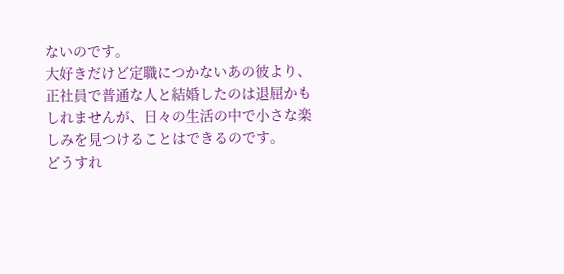ないのです。
大好きだけど定職につかないあの彼より、正社員で普通な人と結婚したのは退屈かもしれませんが、日々の生活の中で小さな楽しみを見つけることはできるのです。
どうすれ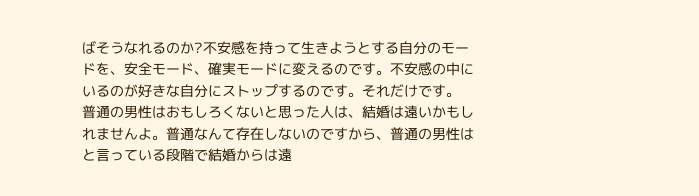ばそうなれるのか?不安感を持って生きようとする自分のモードを、安全モード、確実モードに変えるのです。不安感の中にいるのが好きな自分にストップするのです。それだけです。
普通の男性はおもしろくないと思った人は、結婚は遠いかもしれませんよ。普通なんて存在しないのですから、普通の男性はと言っている段階で結婚からは遠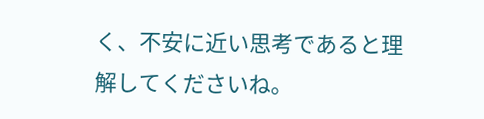く、不安に近い思考であると理解してくださいね。